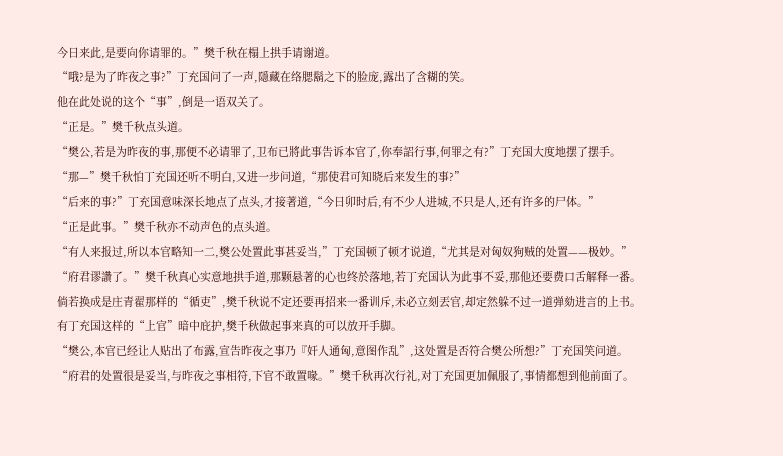今日来此,是要向你请罪的。”樊千秋在榻上拱手请谢道。
“哦?是为了昨夜之事?”丁充国问了一声,隱藏在络腮鬍之下的脸庞,露出了含糊的笑。
他在此处说的这个“事”,倒是一语双关了。
“正是。”樊千秋点头道。
“樊公,若是为昨夜的事,那便不必请罪了,卫布已將此事告诉本官了,你奉詔行事,何罪之有?”丁充国大度地摆了摆手。
“那—”樊千秋怕丁充国还听不明白,又进一步问道,“那使君可知晓后来发生的事?”
“后来的事?”丁充国意味深长地点了点头,才接著道,“今日卯时后,有不少人进城,不只是人,还有许多的尸体。”
“正是此事。”樊千秋亦不动声色的点头道。
“有人来报过,所以本官略知一二,樊公处置此事甚妥当,”丁充国顿了顿才说道,“尤其是对匈奴狗贼的处置——极妙。”
“府君谬讚了。”樊千秋真心实意地拱手道,那颗悬著的心也终於落地,若丁充国认为此事不妥,那他还要费口舌解释一番。
倘若换成是庄青翟那样的“循吏”,樊千秋说不定还要再招来一番训斥,未必立刻丟官,却定然躲不过一道弹劾进言的上书。
有丁充国这样的“上官”暗中庇护,樊千秋做起事来真的可以放开手脚。
“樊公,本官已经让人贴出了布露,宣告昨夜之事乃『奸人通匈,意图作乱”,这处置是否符合樊公所想?”丁充国笑问道。
“府君的处置很是妥当,与昨夜之事相符,下官不敢置喙。”樊千秋再次行礼,对丁充国更加佩服了,事情都想到他前面了。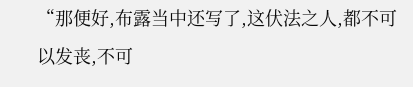“那便好,布露当中还写了,这伏法之人,都不可以发丧,不可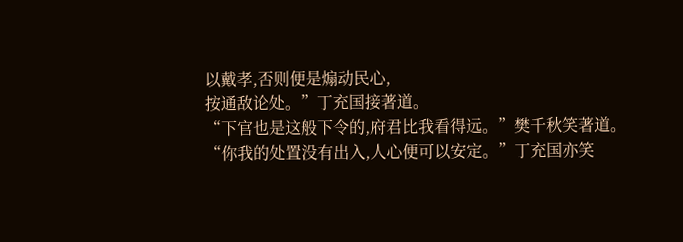以戴孝,否则便是煽动民心,
按通敌论处。”丁充国接著道。
“下官也是这般下令的,府君比我看得远。”樊千秋笑著道。
“你我的处置没有出入,人心便可以安定。”丁充国亦笑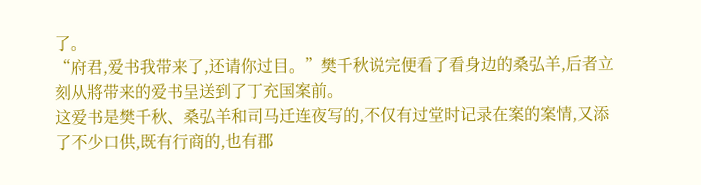了。
“府君,爱书我带来了,还请你过目。”樊千秋说完便看了看身边的桑弘羊,后者立刻从將带来的爱书呈送到了丁充国案前。
这爱书是樊千秋、桑弘羊和司马迁连夜写的,不仅有过堂时记录在案的案情,又添了不少口供,既有行商的,也有郡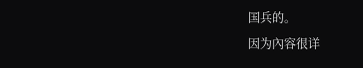国兵的。
因为內容很详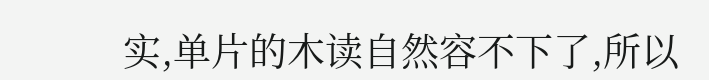实,单片的木读自然容不下了,所以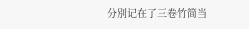分別记在了三卷竹简当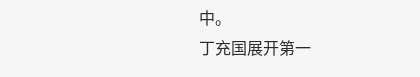中。
丁充国展开第一